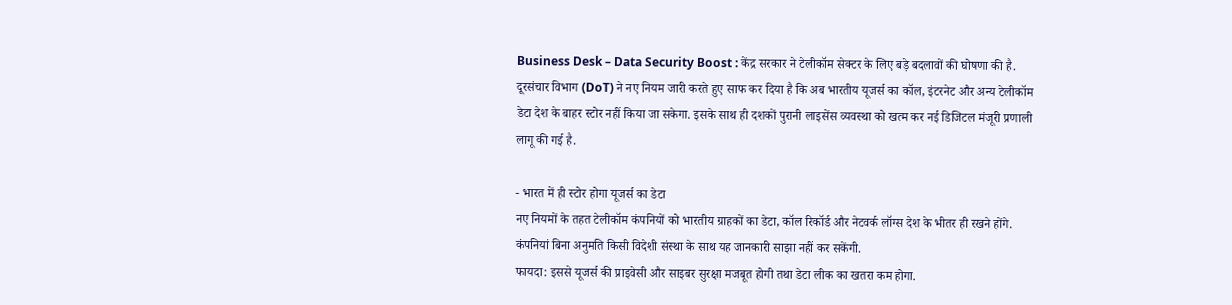Business Desk – Data Security Boost : केंद्र सरकार ने टेलीकॉम सेक्टर के लिए बड़े बदलावों की घोषणा की है. दूरसंचार विभाग (DoT) ने नए नियम जारी करते हुए साफ कर दिया है कि अब भारतीय यूजर्स का कॉल, इंटरनेट और अन्य टेलीकॉम डेटा देश के बाहर स्टोर नहीं किया जा सकेगा. इसके साथ ही दशकों पुरानी लाइसेंस व्यवस्था को खत्म कर नई डिजिटल मंजूरी प्रणाली लागू की गई है.

- भारत में ही स्टोर होगा यूजर्स का डेटा
नए नियमों के तहत टेलीकॉम कंपनियों को भारतीय ग्राहकों का डेटा, कॉल रिकॉर्ड और नेटवर्क लॉग्स देश के भीतर ही रखने होंगे. कंपनियां बिना अनुमति किसी विदेशी संस्था के साथ यह जानकारी साझा नहीं कर सकेंगी.
फायदा: इससे यूजर्स की प्राइवेसी और साइबर सुरक्षा मजबूत होगी तथा डेटा लीक का खतरा कम होगा.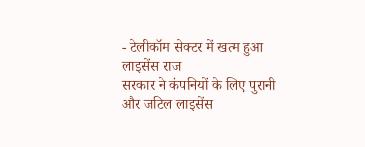- टेलीकॉम सेक्टर में खत्म हुआ लाइसेंस राज
सरकार ने कंपनियों के लिए पुरानी और जटिल लाइसेंस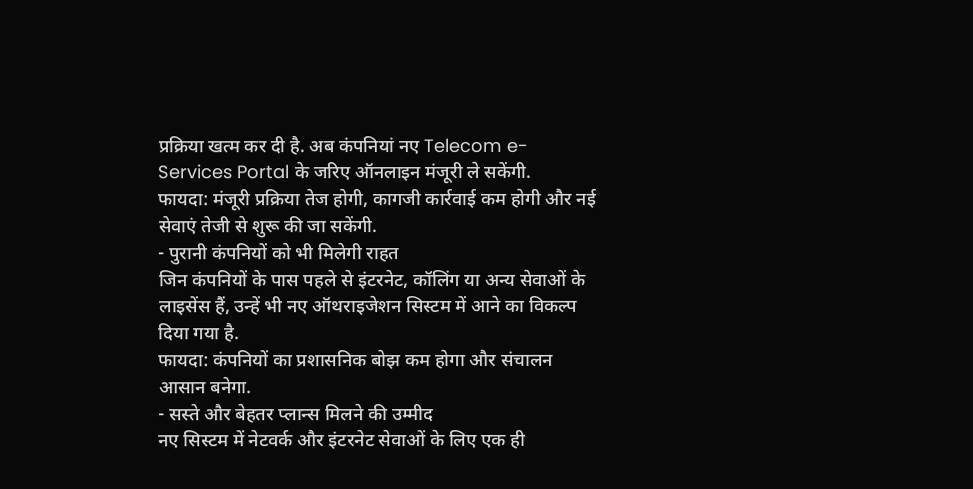प्रक्रिया खत्म कर दी है. अब कंपनियां नए Telecom e-Services Portal के जरिए ऑनलाइन मंजूरी ले सकेंगी.
फायदा: मंजूरी प्रक्रिया तेज होगी, कागजी कार्रवाई कम होगी और नई सेवाएं तेजी से शुरू की जा सकेंगी.
- पुरानी कंपनियों को भी मिलेगी राहत
जिन कंपनियों के पास पहले से इंटरनेट, कॉलिंग या अन्य सेवाओं के लाइसेंस हैं, उन्हें भी नए ऑथराइजेशन सिस्टम में आने का विकल्प दिया गया है.
फायदा: कंपनियों का प्रशासनिक बोझ कम होगा और संचालन आसान बनेगा.
- सस्ते और बेहतर प्लान्स मिलने की उम्मीद
नए सिस्टम में नेटवर्क और इंटरनेट सेवाओं के लिए एक ही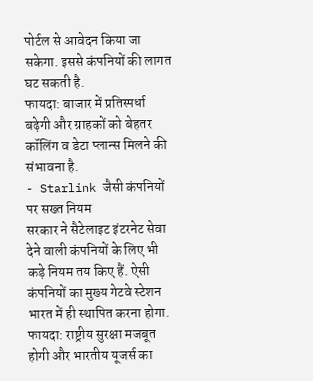पोर्टल से आवेदन किया जा सकेगा. इससे कंपनियों की लागत घट सकती है.
फायदा: बाजार में प्रतिस्पर्धा बढ़ेगी और ग्राहकों को बेहतर कॉलिंग व डेटा प्लान्स मिलने की संभावना है.
- Starlink जैसी कंपनियों पर सख्त नियम
सरकार ने सैटेलाइट इंटरनेट सेवा देने वाली कंपनियों के लिए भी कड़े नियम तय किए हैं. ऐसी कंपनियों का मुख्य गेटवे स्टेशन भारत में ही स्थापित करना होगा.
फायदा: राष्ट्रीय सुरक्षा मजबूत होगी और भारतीय यूजर्स का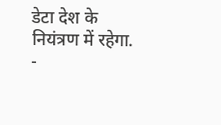डेटा देश के नियंत्रण में रहेगा.
-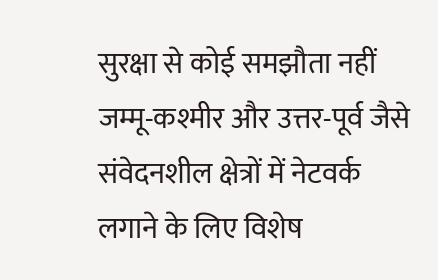सुरक्षा से कोई समझौता नहीं
जम्मू-कश्मीर और उत्तर-पूर्व जैसे संवेदनशील क्षेत्रों में नेटवर्क लगाने के लिए विशेष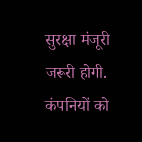सुरक्षा मंजूरी जरूरी होगी. कंपनियों को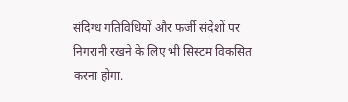संदिग्ध गतिविधियों और फर्जी संदेशों पर निगरानी रखने के लिए भी सिस्टम विकसित करना होगा.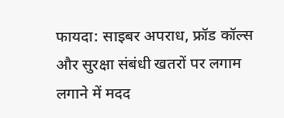फायदा: साइबर अपराध, फ्रॉड कॉल्स और सुरक्षा संबंधी खतरों पर लगाम लगाने में मदद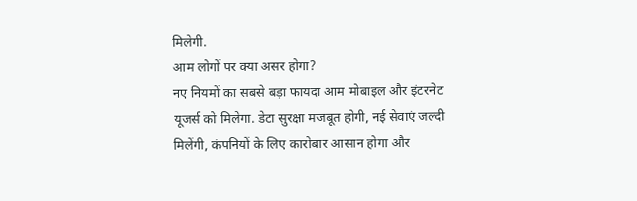मिलेगी.
आम लोगों पर क्या असर होगा?
नए नियमों का सबसे बड़ा फायदा आम मोबाइल और इंटरनेट यूजर्स को मिलेगा. डेटा सुरक्षा मजबूत होगी, नई सेवाएं जल्दी मिलेंगी, कंपनियों के लिए कारोबार आसान होगा और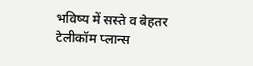भविष्य में सस्ते व बेहतर टेलीकॉम प्लान्स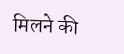मिलने की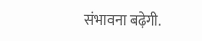संभावना बढ़ेगी.